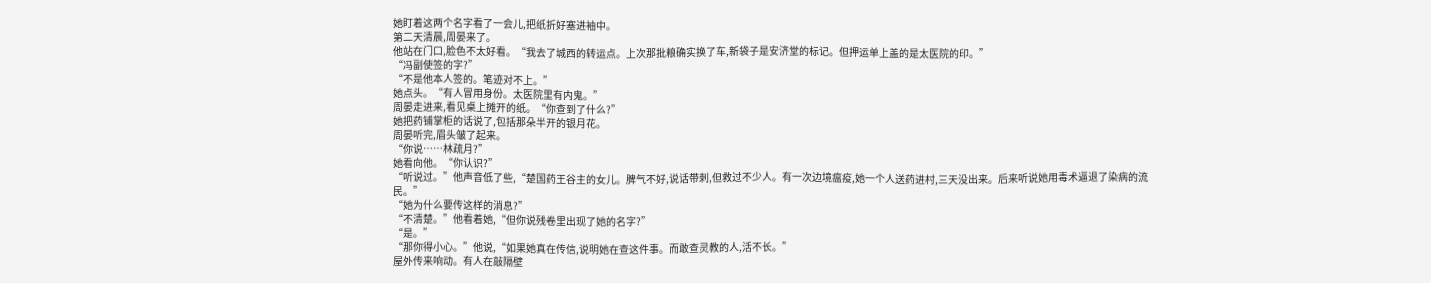她盯着这两个名字看了一会儿,把纸折好塞进袖中。
第二天清晨,周晏来了。
他站在门口,脸色不太好看。“我去了城西的转运点。上次那批粮确实换了车,新袋子是安济堂的标记。但押运单上盖的是太医院的印。”
“冯副使签的字?”
“不是他本人签的。笔迹对不上。”
她点头。“有人冒用身份。太医院里有内鬼。”
周晏走进来,看见桌上摊开的纸。“你查到了什么?”
她把药铺掌柜的话说了,包括那朵半开的银月花。
周晏听完,眉头皱了起来。
“你说……林疏月?”
她看向他。“你认识?”
“听说过。”他声音低了些,“楚国药王谷主的女儿。脾气不好,说话带刺,但救过不少人。有一次边境瘟疫,她一个人送药进村,三天没出来。后来听说她用毒术逼退了染病的流民。”
“她为什么要传这样的消息?”
“不清楚。”他看着她,“但你说残卷里出现了她的名字?”
“是。”
“那你得小心。”他说,“如果她真在传信,说明她在查这件事。而敢查灵教的人,活不长。”
屋外传来响动。有人在敲隔壁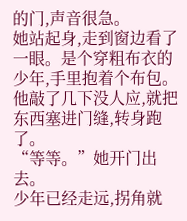的门,声音很急。
她站起身,走到窗边看了一眼。是个穿粗布衣的少年,手里抱着个布包。他敲了几下没人应,就把东西塞进门缝,转身跑了。
“等等。”她开门出去。
少年已经走远,拐角就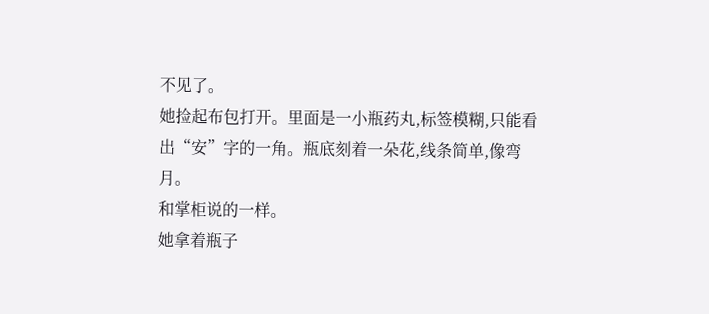不见了。
她捡起布包打开。里面是一小瓶药丸,标签模糊,只能看出“安”字的一角。瓶底刻着一朵花,线条简单,像弯月。
和掌柜说的一样。
她拿着瓶子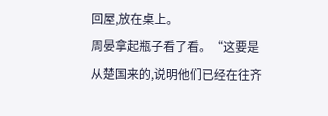回屋,放在桌上。
周晏拿起瓶子看了看。“这要是从楚国来的,说明他们已经在往齐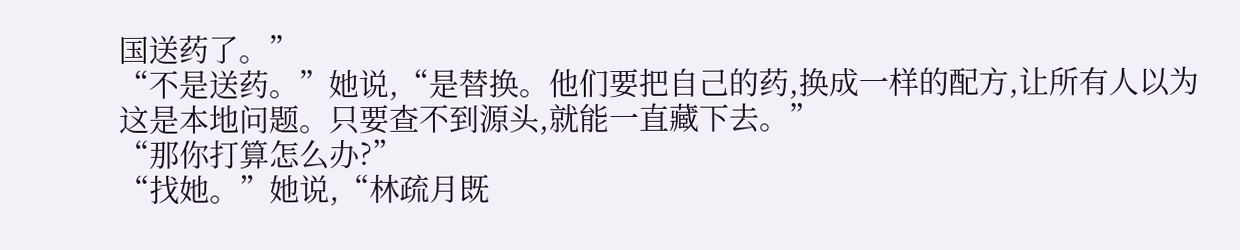国送药了。”
“不是送药。”她说,“是替换。他们要把自己的药,换成一样的配方,让所有人以为这是本地问题。只要查不到源头,就能一直藏下去。”
“那你打算怎么办?”
“找她。”她说,“林疏月既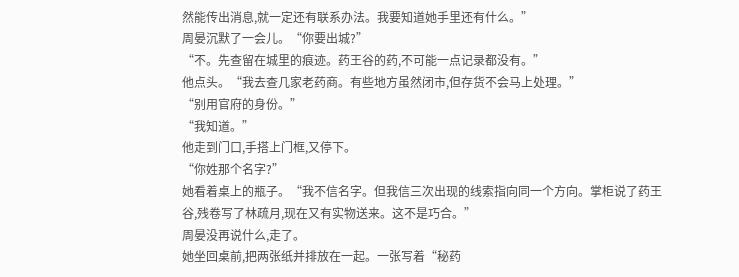然能传出消息,就一定还有联系办法。我要知道她手里还有什么。”
周晏沉默了一会儿。“你要出城?”
“不。先查留在城里的痕迹。药王谷的药,不可能一点记录都没有。”
他点头。“我去查几家老药商。有些地方虽然闭市,但存货不会马上处理。”
“别用官府的身份。”
“我知道。”
他走到门口,手搭上门框,又停下。
“你姓那个名字?”
她看着桌上的瓶子。“我不信名字。但我信三次出现的线索指向同一个方向。掌柜说了药王谷,残卷写了林疏月,现在又有实物送来。这不是巧合。”
周晏没再说什么,走了。
她坐回桌前,把两张纸并排放在一起。一张写着“秘药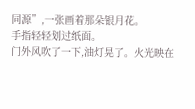同源”,一张画着那朵银月花。
手指轻轻划过纸面。
门外风吹了一下,油灯晃了。火光映在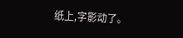纸上,字影动了。